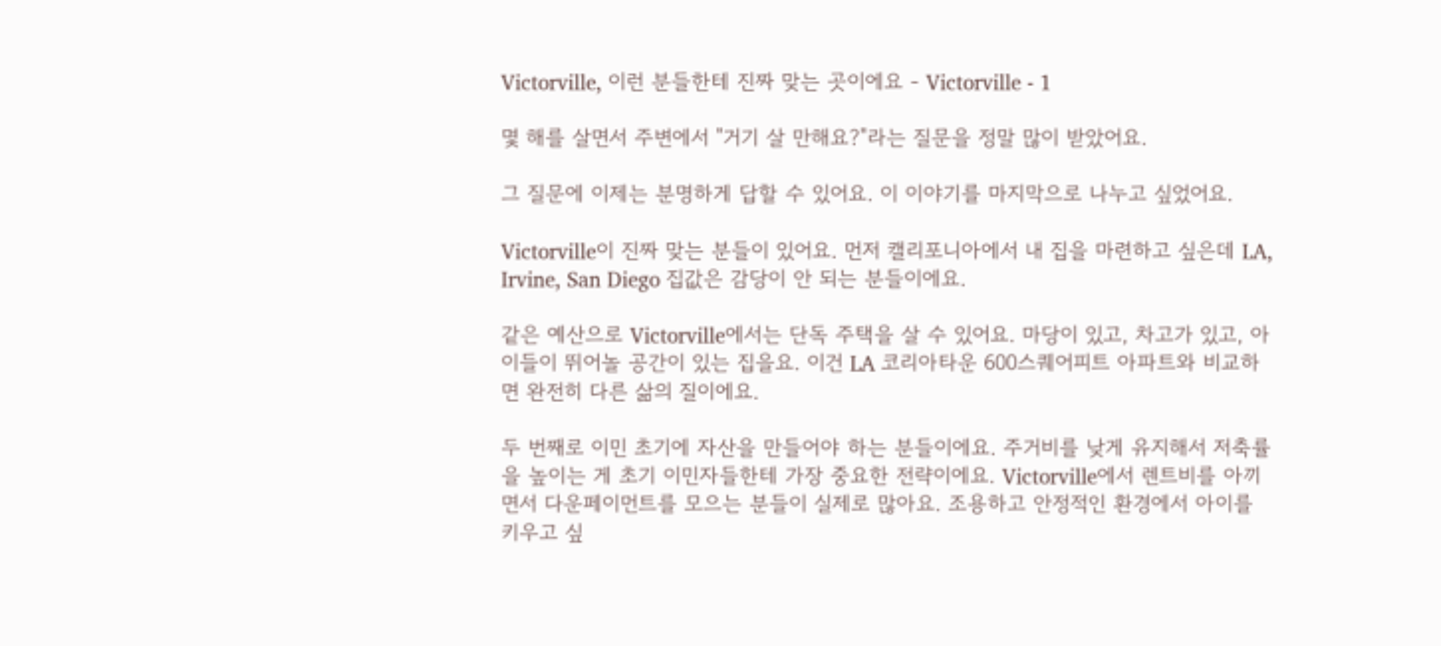Victorville, 이런 분들한테 진짜 맞는 곳이에요 - Victorville - 1

몇 해를 살면서 주변에서 "거기 살 만해요?"라는 질문을 정말 많이 받았어요.

그 질문에 이제는 분명하게 답할 수 있어요. 이 이야기를 마지막으로 나누고 싶었어요.

Victorville이 진짜 맞는 분들이 있어요. 먼저 캘리포니아에서 내 집을 마련하고 싶은데 LA, Irvine, San Diego 집값은 감당이 안 되는 분들이에요.

같은 예산으로 Victorville에서는 단독 주택을 살 수 있어요. 마당이 있고, 차고가 있고, 아이들이 뛰어놀 공간이 있는 집을요. 이건 LA 코리아타운 600스퀘어피트 아파트와 비교하면 완전히 다른 삶의 질이에요.

두 번째로 이민 초기에 자산을 만들어야 하는 분들이에요. 주거비를 낮게 유지해서 저축률을 높이는 게 초기 이민자들한테 가장 중요한 전략이에요. Victorville에서 렌트비를 아끼면서 다운페이먼트를 모으는 분들이 실제로 많아요. 조용하고 안정적인 환경에서 아이를 키우고 싶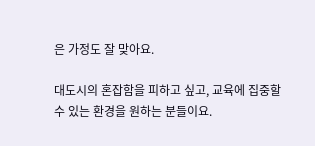은 가정도 잘 맞아요.

대도시의 혼잡함을 피하고 싶고, 교육에 집중할 수 있는 환경을 원하는 분들이요.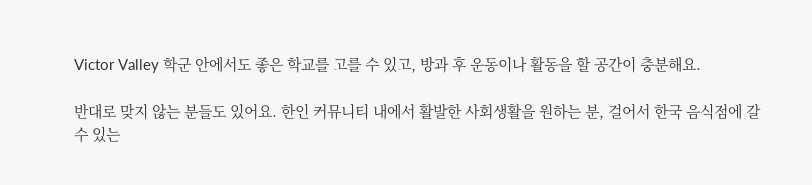Victor Valley 학군 안에서도 좋은 학교를 고를 수 있고, 방과 후 운동이나 활동을 할 공간이 충분해요.

반대로 맞지 않는 분들도 있어요. 한인 커뮤니티 내에서 활발한 사회생활을 원하는 분, 걸어서 한국 음식점에 갈 수 있는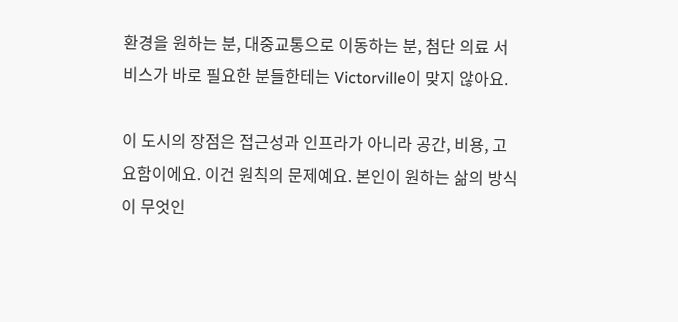환경을 원하는 분, 대중교통으로 이동하는 분, 첨단 의료 서비스가 바로 필요한 분들한테는 Victorville이 맞지 않아요.

이 도시의 장점은 접근성과 인프라가 아니라 공간, 비용, 고요함이에요. 이건 원칙의 문제예요. 본인이 원하는 삶의 방식이 무엇인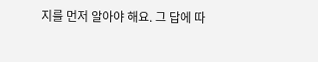지를 먼저 알아야 해요. 그 답에 따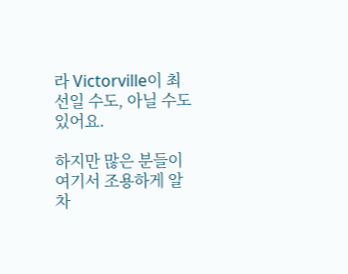라 Victorville이 최선일 수도, 아닐 수도 있어요.

하지만 많은 분들이 여기서 조용하게 알차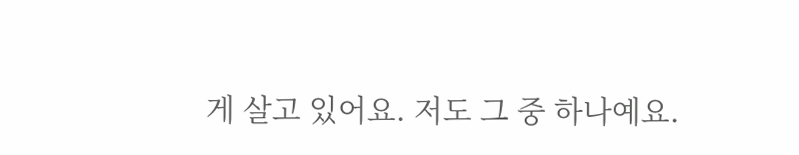게 살고 있어요. 저도 그 중 하나예요.